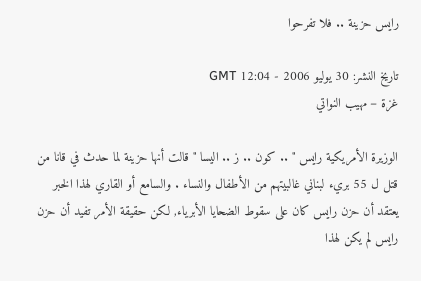رايس حزينة .. فلا تفرحوا

تاريخ النشر: 30 يوليو 2006 - 12:04 GMT
غزة – مهيب النواتي

الوزيرة الأمريكية رايس " .. كون .. ز .. اليسا " قالت أنها حزينة لما حدث في قانا من قتل ل 55 بريء لبناني غالبيتهم من الأطفال والنساء . والسامع أو القاري لهذا الخبر يعتقد أن حزن رايس كان على سقوط الضحايا الأبرياء, لكن حقيقة الأمر تفيد أن حزن رايس لم يكن لهذا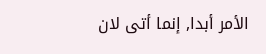الأمر أبدا, إنما أتى لان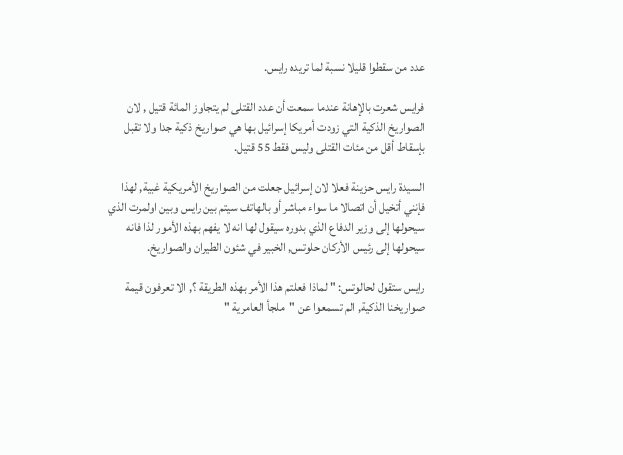عدد من سقطوا قليلا نسبة لما تريده رايس.

فرايس شعرت بالإهانة عندما سمعت أن عدد القتلى لم يتجاوز المائة قتيل , لان الصواريخ الذكية التي زودت أمريكا إسرائيل بها هي صواريخ ذكية جدا ولا تقبل بإسقاط أقل من مئات القتلى وليس فقط 55 قتيل.

السيدة رايس حزينة فعلا لان إسرائيل جعلت من الصواريخ الأمريكية غبية, لهذا فإنني أتخيل أن اتصالا ما سواء مباشر أو بالهاتف سيتم بين رايس وبين اولمرت الذي سيحولها إلى وزير الدفاع الذي بدوره سيقول لها انه لا يفهم بهذه الأمور لذا فانه سيحولها إلى رئيس الأركان حلوتس, الخبير في شئون الطيران والصواريخ.

رايس ستقول لحالوتس: " لماذا فعلتم هذا الأمر بهذه الطريقة ؟, الا تعرفون قيمة صواريخنا الذكية, الم تسمعوا عن "ملجأ العامرية "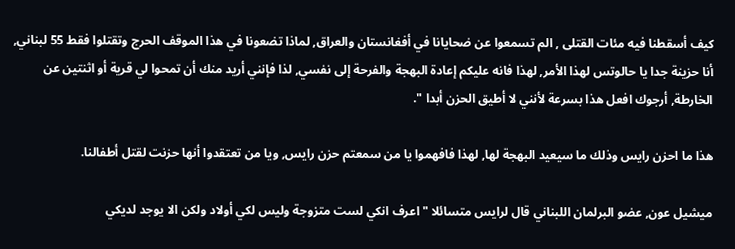كيف أسقطنا فيه مئات القتلى , الم تسمعوا عن ضحايانا في أفغانستان والعراق, لماذا تضعونا في هذا الموقف الحرج وتقتلوا فقط 55 لبناني, أنا حزينة جدا يا حالوتس لهذا الأمر, لهذا فانه عليكم إعادة البهجة والفرحة إلى نفسي, لذا فإنني أريد منك أن تمحوا لي قرية أو اثنتين عن الخارطة, أرجوك افعل هذا بسرعة لأنني لا أطيق الحزن أبدا ".

هذا ما احزن رايس وذلك ما سيعيد البهجة لها, لهذا فافهموا يا من سمعتم حزن رايس, ويا من تعتقدوا أنها حزنت لقتل أطفالنا.

ميشيل عون, عضو البرلمان اللبناني قال لرايس متسائلا " اعرف انكي لست متزوجة وليس لكي أولاد ولكن الا يوجد لديكي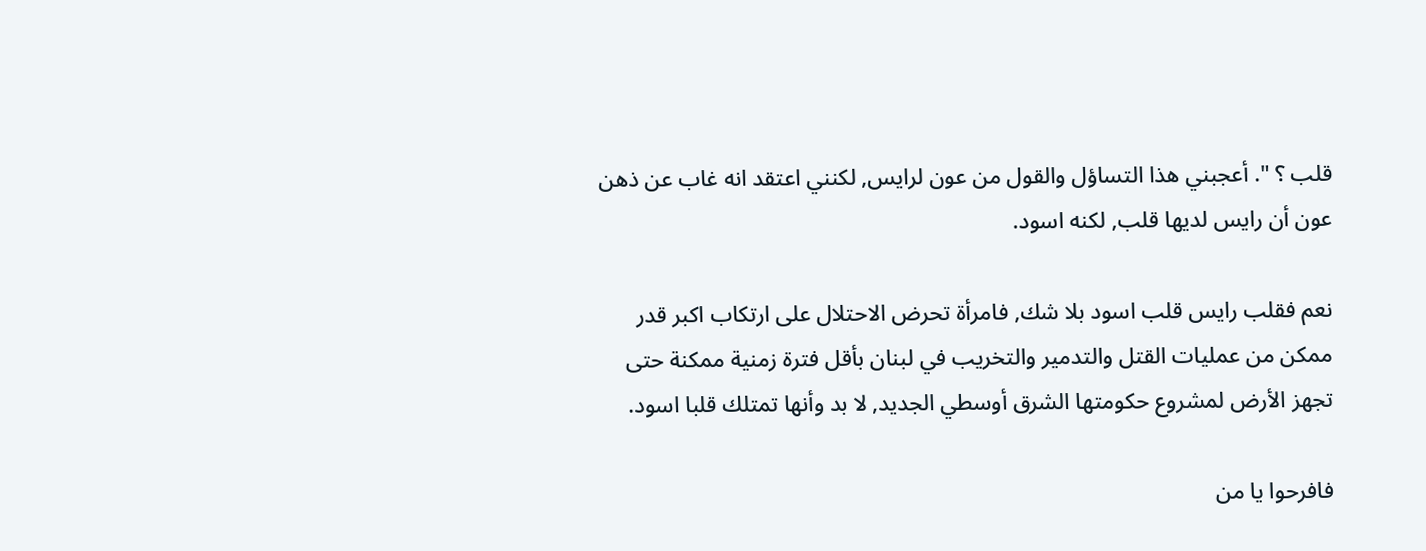قلب ؟ ". أعجبني هذا التساؤل والقول من عون لرايس, لكنني اعتقد انه غاب عن ذهن عون أن رايس لديها قلب, لكنه اسود.

نعم فقلب رايس قلب اسود بلا شك, فامرأة تحرض الاحتلال على ارتكاب اكبر قدر ممكن من عمليات القتل والتدمير والتخريب في لبنان بأقل فترة زمنية ممكنة حتى تجهز الأرض لمشروع حكومتها الشرق أوسطي الجديد, لا بد وأنها تمتلك قلبا اسود.

فافرحوا يا من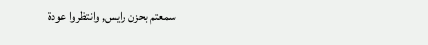سمعتم بحزن رايس, وانتظروا عودة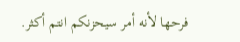فرحها لأنه أمر سيحزنكم انتم أكثر.